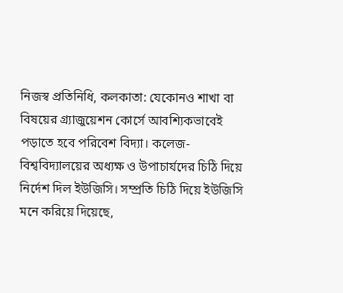নিজস্ব প্রতিনিধি, কলকাতা: যেকোনও শাখা বা বিষয়ের গ্র্যাজুয়েশন কোর্সে আবশ্যিকভাবেই পড়াতে হবে পরিবেশ বিদ্যা। কলেজ-বিশ্ববিদ্যালয়ের অধ্যক্ষ ও উপাচার্যদের চিঠি দিয়ে নির্দেশ দিল ইউজিসি। সম্প্রতি চিঠি দিয়ে ইউজিসি মনে করিয়ে দিয়েছে,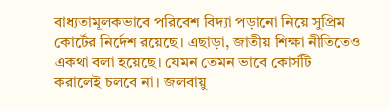বাধ্যতামূলকভাবে পরিবেশ বিদ্যা পড়ানো নিয়ে সুপ্রিম কোর্টের নির্দেশ রয়েছে। এছাড়া, জাতীয় শিক্ষা নীতিতেও একথা বলা হয়েছে। যেমন তেমন ভাবে কোর্সটি করালেই চলবে না। জলবায়ু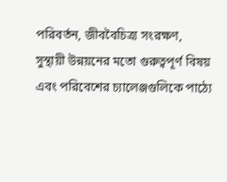পরিবর্তন, জীববৈচিত্র্য সংরক্ষণ, সুস্থায়ী উন্নয়নের মতো গুরুত্বপূর্ণ বিষয় এবং পরিবেশের চ্যালেঞ্জগুলিকে পাঠ্যে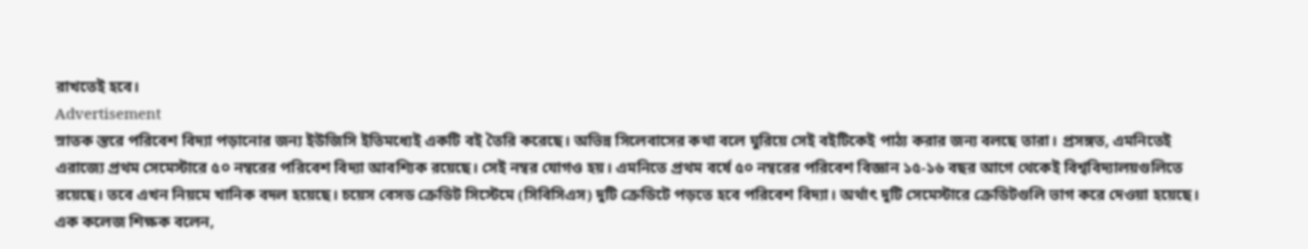রাখতেই হবে।
Advertisement
স্নাতক স্তরে পরিবেশ বিদ্যা পড়ানোর জন্য ইউজিসি ইতিমধ্যেই একটি বই তৈরি করেছে। অভিন্ন সিলেবাসের কথা বলে ঘুরিয়ে সেই বইটিকেই পাঠ্য করার জন্য বলছে তারা। প্রসঙ্গত, এমনিতেই এরাজ্যে প্রথম সেমেস্টারে ৫০ নম্বরের পরিবেশ বিদ্যা আবশ্যিক রয়েছে। সেই নম্বর যোগও হয়। এমনিতে প্রথম বর্ষে ৫০ নম্বরের পরিবেশ বিজ্ঞান ১৫-১৬ বছর আগে থেকেই বিশ্ববিদ্যালয়গুলিতে রয়েছে। তবে এখন নিয়মে খানিক বদল হয়েছে। চয়েস বেসড ক্রেডিট সিস্টেমে (সিবিসিএস) দুটি ক্রেডিটে পড়তে হবে পরিবেশ বিদ্যা। অর্থাৎ দুটি সেমেস্টারে ক্রেডিটগুলি ভাগ করে দেওয়া হয়েছে।
এক কলেজ শিক্ষক বলেন,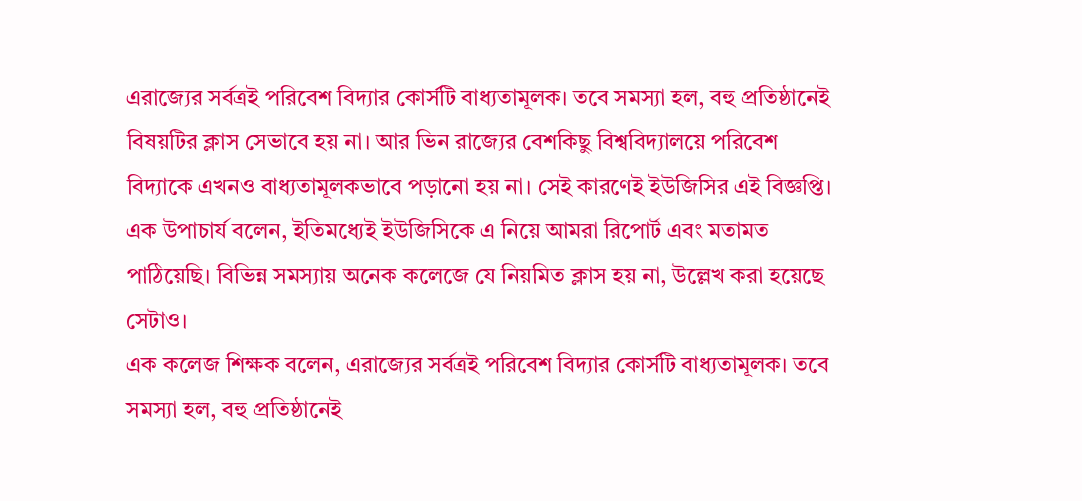এরাজ্যের সর্বত্রই পরিবেশ বিদ্যার কোর্সটি বাধ্যতামূলক। তবে সমস্যা হল, বহু প্রতিষ্ঠানেই বিষয়টির ক্লাস সেভাবে হয় না। আর ভিন রাজ্যের বেশকিছু বিশ্ববিদ্যালয়ে পরিবেশ বিদ্যাকে এখনও বাধ্যতামূলকভাবে পড়ানো হয় না। সেই কারণেই ইউজিসির এই বিজ্ঞপ্তি। এক উপাচার্য বলেন, ইতিমধ্যেই ইউজিসিকে এ নিয়ে আমরা রিপোর্ট এবং মতামত পাঠিয়েছি। বিভিন্ন সমস্যায় অনেক কলেজে যে নিয়মিত ক্লাস হয় না, উল্লেখ করা হয়েছে সেটাও।
এক কলেজ শিক্ষক বলেন, এরাজ্যের সর্বত্রই পরিবেশ বিদ্যার কোর্সটি বাধ্যতামূলক। তবে সমস্যা হল, বহু প্রতিষ্ঠানেই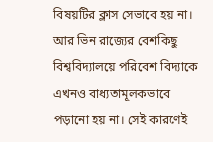বিষয়টির ক্লাস সেভাবে হয় না। আর ভিন রাজ্যের বেশকিছু বিশ্ববিদ্যালয়ে পরিবেশ বিদ্যাকে এখনও বাধ্যতামূলকভাবে পড়ানো হয় না। সেই কারণেই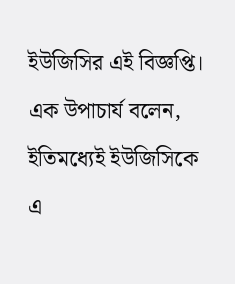ইউজিসির এই বিজ্ঞপ্তি। এক উপাচার্য বলেন, ইতিমধ্যেই ইউজিসিকে এ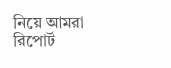নিয়ে আমরা রিপোর্ট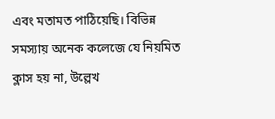এবং মতামত পাঠিয়েছি। বিভিন্ন সমস্যায় অনেক কলেজে যে নিয়মিত ক্লাস হয় না, উল্লেখ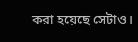করা হয়েছে সেটাও।